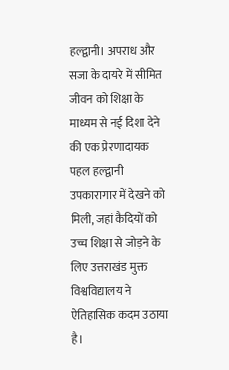हल्द्वानी। अपराध और सजा के दायरे में सीमित जीवन को शिक्षा के माध्यम से नई दिशा देने की एक प्रेरणादायक पहल हल्द्वानी उपकारागार में देखने को मिली, जहां कैदियों को उच्च शिक्षा से जोड़ने के लिए उत्तराखंड मुक्त विश्वविद्यालय ने ऐतिहासिक कदम उठाया है।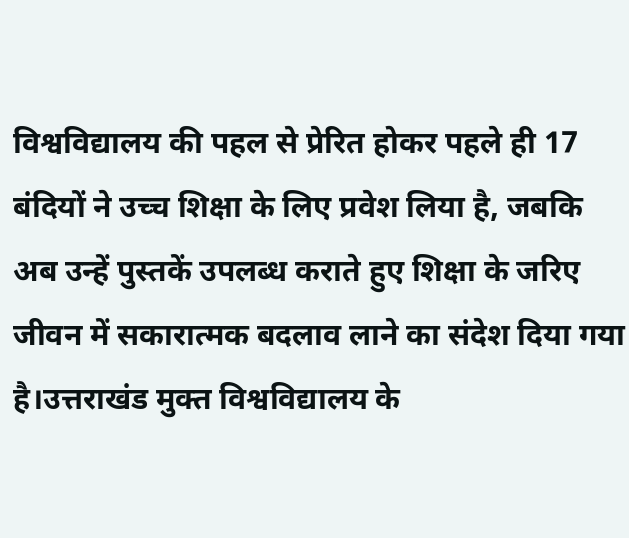विश्वविद्यालय की पहल से प्रेरित होकर पहले ही 17 बंदियों ने उच्च शिक्षा के लिए प्रवेश लिया है, जबकि अब उन्हें पुस्तकें उपलब्ध कराते हुए शिक्षा के जरिए जीवन में सकारात्मक बदलाव लाने का संदेश दिया गया है।उत्तराखंड मुक्त विश्वविद्यालय के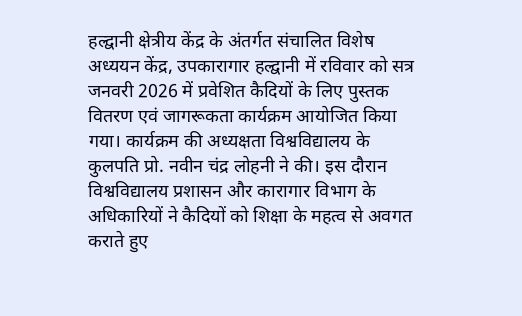हल्द्वानी क्षेत्रीय केंद्र के अंतर्गत संचालित विशेष अध्ययन केंद्र, उपकारागार हल्द्वानी में रविवार को सत्र जनवरी 2026 में प्रवेशित कैदियों के लिए पुस्तक वितरण एवं जागरूकता कार्यक्रम आयोजित किया गया। कार्यक्रम की अध्यक्षता विश्वविद्यालय के कुलपति प्रो. नवीन चंद्र लोहनी ने की। इस दौरान विश्वविद्यालय प्रशासन और कारागार विभाग के अधिकारियों ने कैदियों को शिक्षा के महत्व से अवगत कराते हुए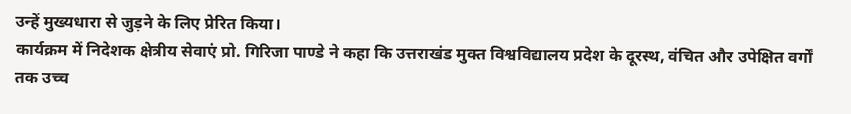उन्हें मुख्यधारा से जुड़ने के लिए प्रेरित किया।
कार्यक्रम में निदेशक क्षेत्रीय सेवाएं प्रो. गिरिजा पाण्डे ने कहा कि उत्तराखंड मुक्त विश्वविद्यालय प्रदेश के दूरस्थ, वंचित और उपेक्षित वर्गों तक उच्च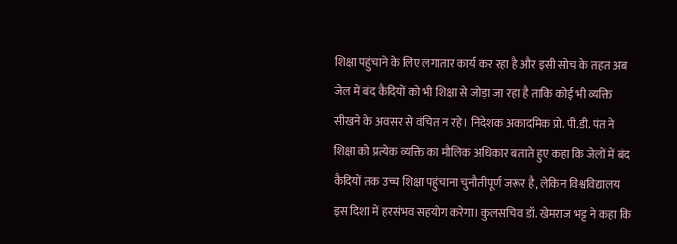शिक्षा पहुंचाने के लिए लगातार कार्य कर रहा है और इसी सोच के तहत अब जेल में बंद कैदियों को भी शिक्षा से जोड़ा जा रहा है ताकि कोई भी व्यक्ति सीखने के अवसर से वंचित न रहे। निदेशक अकादमिक प्रो. पी.डी. पंत ने शिक्षा को प्रत्येक व्यक्ति का मौलिक अधिकार बताते हुए कहा कि जेलों में बंद कैदियों तक उच्च शिक्षा पहुंचाना चुनौतीपूर्ण जरूर है, लेकिन विश्वविद्यालय इस दिशा में हरसंभव सहयोग करेगा। कुलसचिव डॉ. खेमराज भट्ट ने कहा कि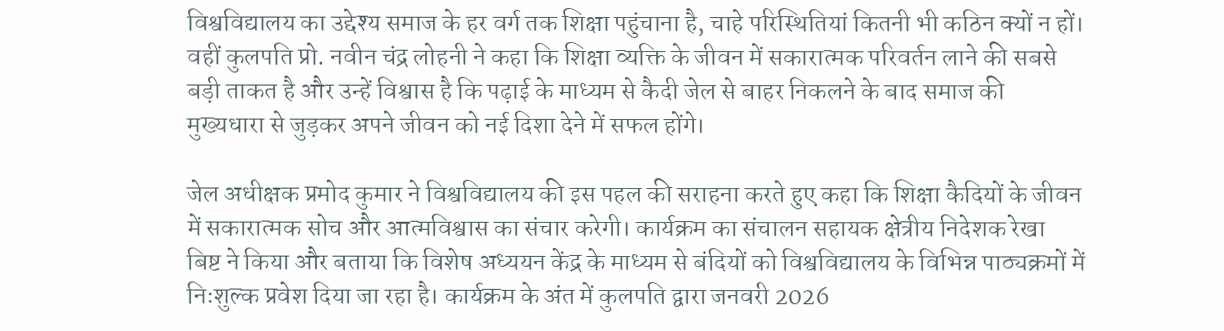विश्वविद्यालय का उद्देश्य समाज के हर वर्ग तक शिक्षा पहुंचाना है, चाहे परिस्थितियां कितनी भी कठिन क्यों न हों। वहीं कुलपति प्रो. नवीन चंद्र लोहनी ने कहा कि शिक्षा व्यक्ति के जीवन में सकारात्मक परिवर्तन लाने की सबसे बड़ी ताकत है और उन्हें विश्वास है कि पढ़ाई के माध्यम से कैदी जेल से बाहर निकलने के बाद समाज की मुख्यधारा से जुड़कर अपने जीवन को नई दिशा देने में सफल होंगे।

जेल अधीक्षक प्रमोद कुमार ने विश्वविद्यालय की इस पहल की सराहना करते हुए कहा कि शिक्षा कैदियों के जीवन में सकारात्मक सोच और आत्मविश्वास का संचार करेगी। कार्यक्रम का संचालन सहायक क्षेत्रीय निदेशक रेखा बिष्ट ने किया और बताया कि विशेष अध्ययन केंद्र के माध्यम से बंदियों को विश्वविद्यालय के विभिन्न पाठ्यक्रमों में निःशुल्क प्रवेश दिया जा रहा है। कार्यक्रम के अंत में कुलपति द्वारा जनवरी 2026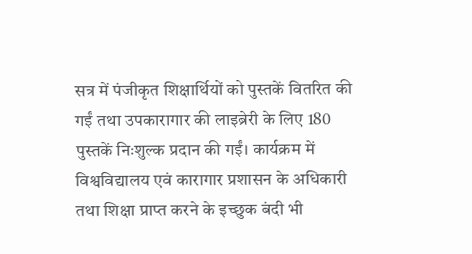सत्र में पंजीकृत शिक्षार्थियों को पुस्तकें वितरित की गईं तथा उपकारागार की लाइब्रेरी के लिए 180 पुस्तकें निःशुल्क प्रदान की गईं। कार्यक्रम में विश्वविद्यालय एवं कारागार प्रशासन के अधिकारी तथा शिक्षा प्राप्त करने के इच्छुक बंदी भी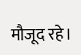मौजूद रहे।